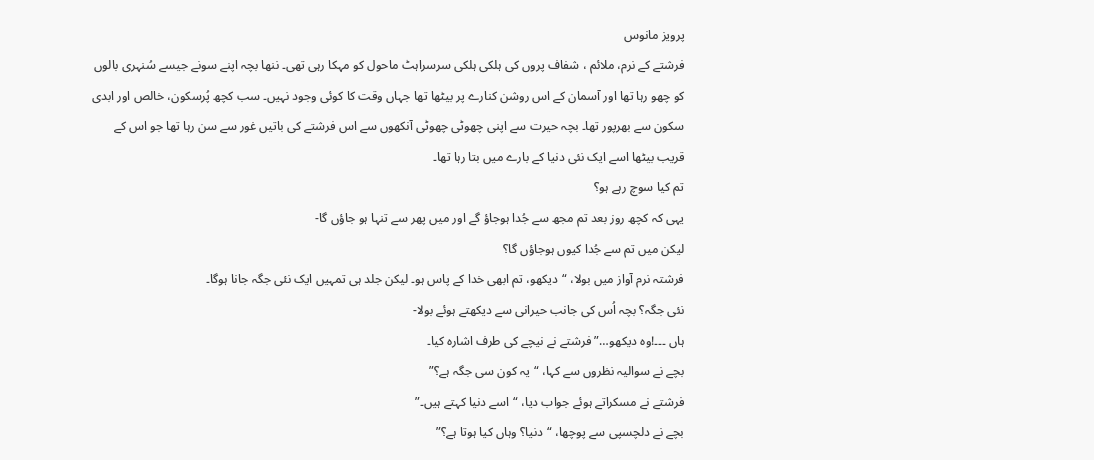پرویز مانوس
فرشتے کے نرم، ملائم ، شفاف پروں کی ہلکی ہلکی سرسراہٹ ماحول کو مہکا رہی تھی۔ ننھا بچہ اپنے سونے جیسے سُنہری بالوں کو چھو رہا تھا اور آسمان کے اس روشن کنارے پر بیٹھا تھا جہاں وقت کا کوئی وجود نہیں۔ سب کچھ پُرسکون، خالص اور ابدی سکون سے بھرپور تھا۔ بچہ حیرت سے اپنی چھوٹی چھوٹی آنکھوں سے اس فرشتے کی باتیں غور سے سن رہا تھا جو اس کے قریب بیٹھا اسے ایک نئی دنیا کے بارے میں بتا رہا تھا۔
تم کیا سوچ رہے ہو؟
یہی کہ کچھ روز بعد تم مجھ سے جُدا ہوجاؤ گے اور میں پھر سے تنہا ہو جاؤں گا-
لیکن میں تم سے جُدا کیوں ہوجاؤں گا؟
فرشتہ نرم آواز میں بولا، “دیکھو، تم ابھی خدا کے پاس ہو۔ لیکن جلد ہی تمہیں ایک نئی جگہ جانا ہوگا۔
نئی جگہ؟ بچہ اُس کی جانب حیرانی سے دیکھتے ہوئے بولا-
ہاں ۔۔۔!وہ دیکھو…” فرشتے نے نیچے کی طرف اشارہ کیا۔
بچے نے سوالیہ نظروں سے کہا، “یہ کون سی جگہ ہے؟”
فرشتے نے مسکراتے ہوئے جواب دیا، “اسے دنیا کہتے ہیں۔”
بچے نے دلچسپی سے پوچھا، “دنیا؟ وہاں کیا ہوتا ہے؟”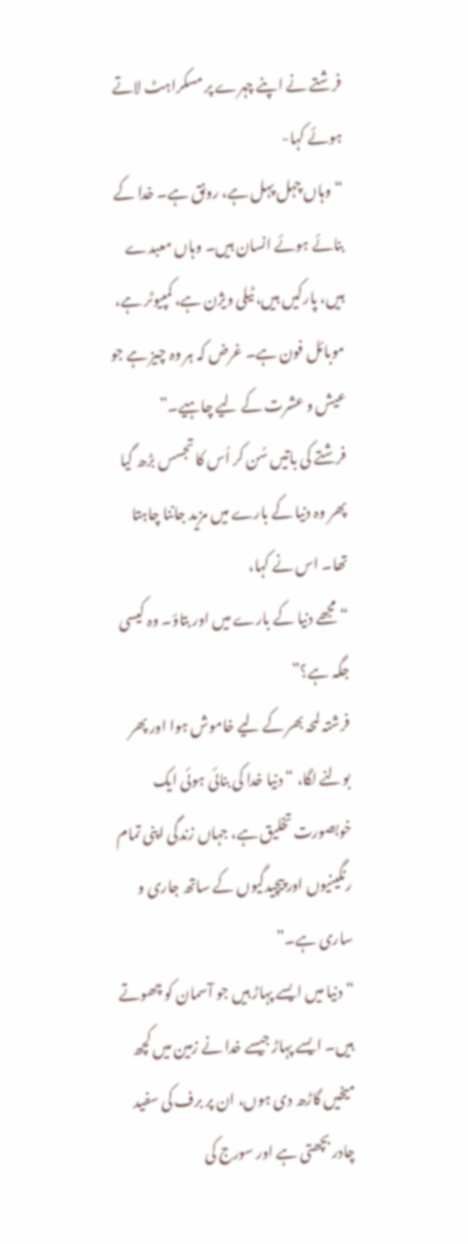فرشتے نے اپنے چہرے پر مسکراہٹ لاتے ہوئے کہا-
“وہاں چہل پہل ہے، رونق ہے۔ خدا کے بنائے ہوئے انسان ہیں۔ وہاں معبدے ہیں، پارکیں ہیں، ٹیلی ویژن ہے، کمپیوٹر ہے، موبائل فون ہے۔ غرض کہ ہر وہ چیز ہے جو عیش و عشرت کے لیے چاہیے۔”
فرشتے کی باتیں سُن کر اُس کا تجسس بڑھ گیا پھر وہ دنیا کے بارے میں مزید جاننا چاہتا تھا۔ اس نے کہا،
“مجھے دنیا کے بارے میں اور بتاؤ۔ وہ کیسی جگہ ہے؟”
فرشتہ لمحہ بھر کے لیے خاموش ہوا اور پھر بولنے لگا، “دنیا خدا کی بنائی ہوئی ایک خوبصورت تخلیق ہے، جہاں زندگی اپنی تمام رنگینیوں اور پیچیدگیوں کے ساتھ جاری و ساری ہے۔”
“دنیا میں ایسے پہاڑ ہیں جو آسمان کو چھوتے ہیں۔ ایسے پہاڑ جیسے خدا نے زمین میں کچھ میخیں گاڑھ دی ہوں، ان پر برف کی سفید چادر بچھتی ہے اور سورج کی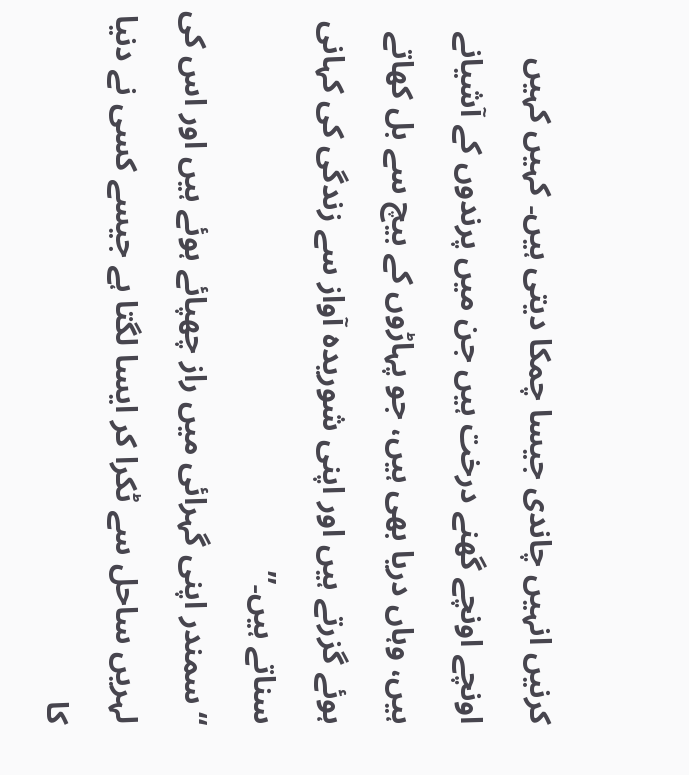کرنیں انہیں چاندی جیسا چمکا دیتی ہیں۔ کہیں کہیں اونچے اونچے گھنے درخت ہیں جن میں پرندوں کے آشیانے ہیں، وہاں دریا بھی ہیں، جو پہاڑوں کے بیچ سے بل کھاتے ہوئے گزرتے ہیں اور اپنی شوریدہ آواز سے زندگی کی کہانی سناتے ہیں۔”
“سمندر اپنی گہرائی میں راز چھپائے ہوئے ہیں اور اس کی لہریں ساحل سے ٹکرا کر ایسا لگتا ہے جیسے کسی نے دنیا کا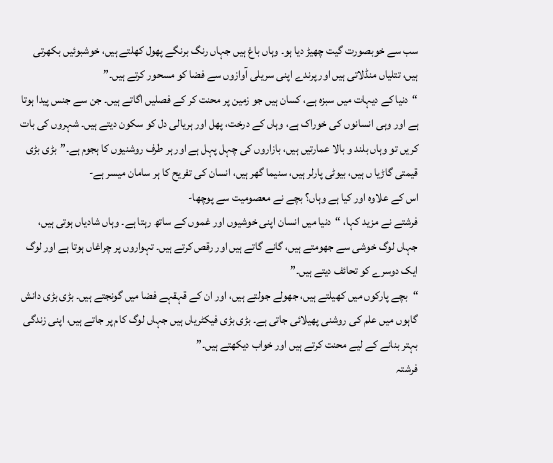سب سے خوبصورت گیت چھیڑ دیا ہو۔ وہاں باغ ہیں جہاں رنگ برنگے پھول کھلتے ہیں، خوشبوئیں بکھرتی ہیں، تتلیاں منڈلاتی ہیں اور پرندے اپنی سریلی آوازوں سے فضا کو مسحور کرتے ہیں۔”
“دنیا کے دیہات میں سبزہ ہے، کسان ہیں جو زمین پر محنت کر کے فصلیں اگاتے ہیں۔ جن سے جنس پیدا ہوتا ہے اور وہی انسانوں کی خوراک ہے، وہاں کے درخت، پھل اور ہریالی دل کو سکون دیتے ہیں۔ شہروں کی بات کریں تو وہاں بلند و بالا عمارتیں ہیں، بازاروں کی چہل پہل ہے اور ہر طرف روشنیوں کا ہجوم ہے۔”بڑی بڑی قیمتی گاڑیا ں ہیں، بیوٹی پارلر ہیں، سنیما گھر ہیں، انسان کی تفریح کا ہر سامان میسر ہے-
اس کے علاوہ اور کیا ہے وہاں؟ بچے نے معصومیت سے پوچھا-
فرشتے نے مزید کہا، “دنیا میں انسان اپنی خوشیوں اور غموں کے ساتھ رہتا ہے۔ وہاں شادیاں ہوتی ہیں، جہاں لوگ خوشی سے جھومتے ہیں، گانے گاتے ہیں اور رقص کرتے ہیں۔ تہواروں پر چراغاں ہوتا ہے اور لوگ ایک دوسرے کو تحائف دیتے ہیں۔”
“بچے پارکوں میں کھیلتے ہیں، جھولے جولتے ہیں، اور ان کے قہقہے فضا میں گونجتے ہیں۔ بڑی بڑی دانش گاہوں میں علم کی روشنی پھیلائی جاتی ہے۔ بڑی بڑی فیکٹریاں ہیں جہاں لوگ کام پر جاتے ہیں، اپنی زندگی بہتر بنانے کے لیے محنت کرتے ہیں اور خواب دیکھتے ہیں۔”
فرشتہ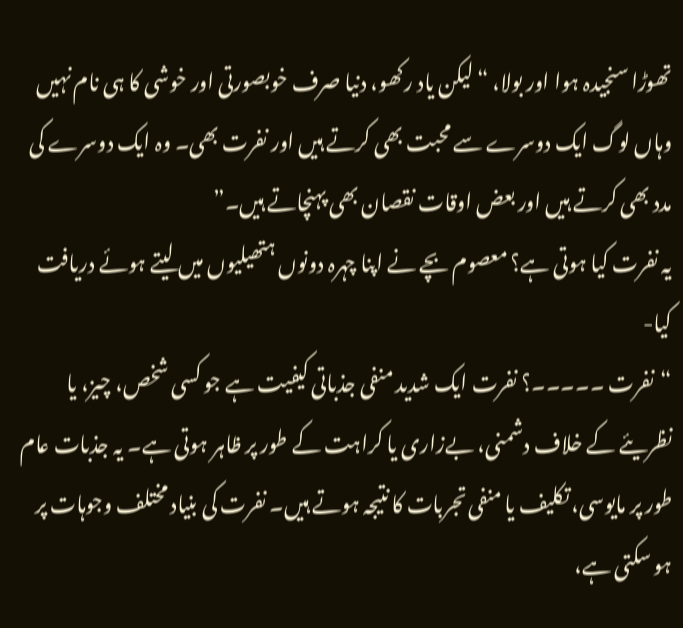تھوڑا سنجیدہ ہوا اور بولا، “لیکن یاد رکھو، دنیا صرف خوبصورتی اور خوشی کا ہی نام نہیں وہاں لوگ ایک دوسرے سے محبت بھی کرتے ہیں اور نفرت بھی۔ وہ ایک دوسرے کی مدد بھی کرتے ہیں اور بعض اوقات نقصان بھی پہنچاتے ہیں۔”
یہ نفرت کیا ہوتی ہے؟ معصوم بچے نے اپنا چہرہ دونوں ہتھیلیوں میں لیتے ہوئے دریافت کیا-
“نفرت ۔۔۔۔۔؟ نفرت ایک شدید منفی جذباتی کیفیت ہے جو کسی شخص، چیز، یا نظریئے کے خلاف دشمنی، بےزاری یا کراہت کے طور پر ظاہر ہوتی ہے۔ یہ جذبات عام طور پر مایوسی، تکلیف یا منفی تجربات کا نتیجہ ہوتے ہیں۔ نفرت کی بنیاد مختلف وجوہات پر ہو سکتی ہے،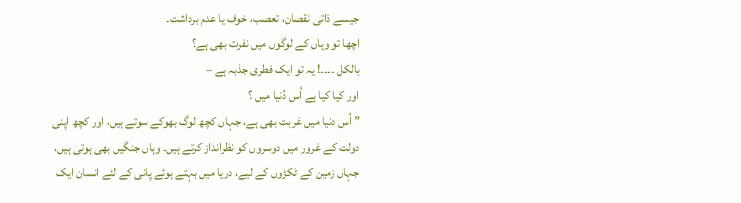جیسے ذاتی نقصان، تعصب، خوف یا عدم برداشت۔
اچھا تو وہاں کے لوگوں میں نفرت بھی ہے؟
بالکل ۔۔۔۔! یہ تو ایک فطری جذبہ ہے –
اور کیا کیا ہے اُس دُنیا میں ؟
” اُس دنیا میں غربت بھی ہے، جہاں کچھ لوگ بھوکے سوتے ہیں، اور کچھ اپنی دولت کے غرور میں دوسروں کو نظرانداز کرتے ہیں۔ وہاں جنگیں بھی ہوتی ہیں، جہاں زمین کے ٹکڑوں کے لیے، دریا میں بہتے ہوئے پانی کے لئے انسان ایک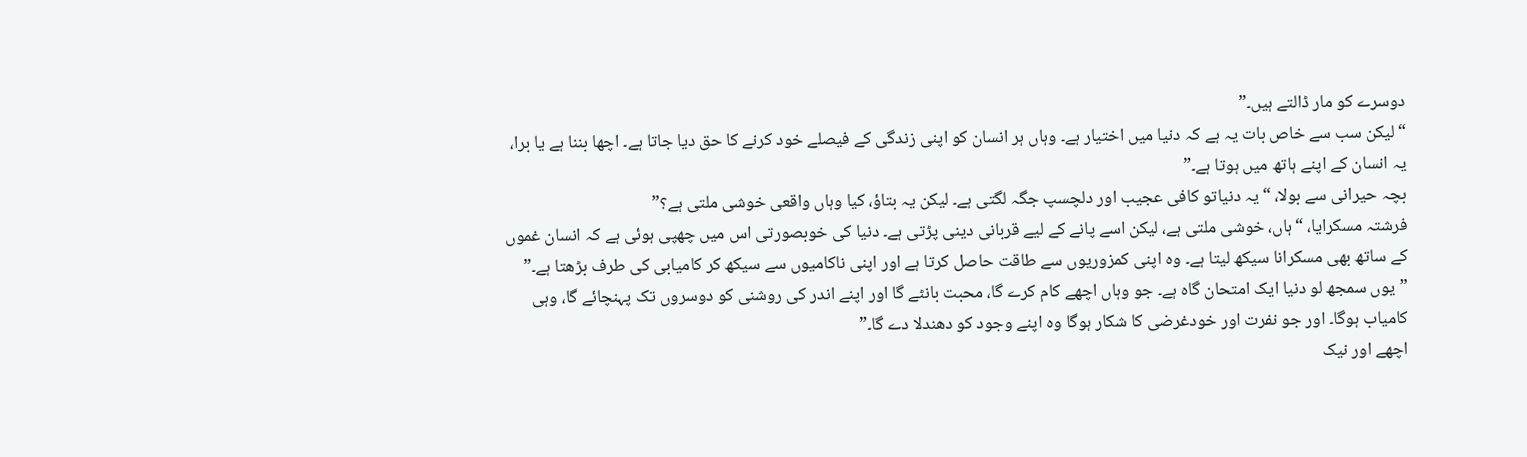دوسرے کو مار ڈالتے ہیں۔”
“لیکن سب سے خاص بات یہ ہے کہ دنیا میں اختیار ہے۔ وہاں ہر انسان کو اپنی زندگی کے فیصلے خود کرنے کا حق دیا جاتا ہے۔ اچھا بننا ہے یا برا، یہ انسان کے اپنے ہاتھ میں ہوتا ہے۔”
بچہ حیرانی سے بولا، “یہ دنیاتو کافی عجیب اور دلچسپ جگہ لگتی ہے۔ لیکن یہ بتاؤ، کیا وہاں واقعی خوشی ملتی ہے؟”
فرشتہ مسکرایا، “ہاں، خوشی ملتی ہے، لیکن اسے پانے کے لیے قربانی دینی پڑتی ہے۔ دنیا کی خوبصورتی اس میں چھپی ہوئی ہے کہ انسان غموں کے ساتھ بھی مسکرانا سیکھ لیتا ہے۔ وہ اپنی کمزوریوں سے طاقت حاصل کرتا ہے اور اپنی ناکامیوں سے سیکھ کر کامیابی کی طرف بڑھتا ہے۔”
” یوں سمجھ لو دنیا ایک امتحان گاہ ہے۔ جو وہاں اچھے کام کرے گا، محبت بانٹے گا اور اپنے اندر کی روشنی کو دوسروں تک پہنچائے گا، وہی کامیاب ہوگا۔ اور جو نفرت اور خودغرضی کا شکار ہوگا وہ اپنے وجود کو دھندلا دے گا۔”
اچھے اور نیک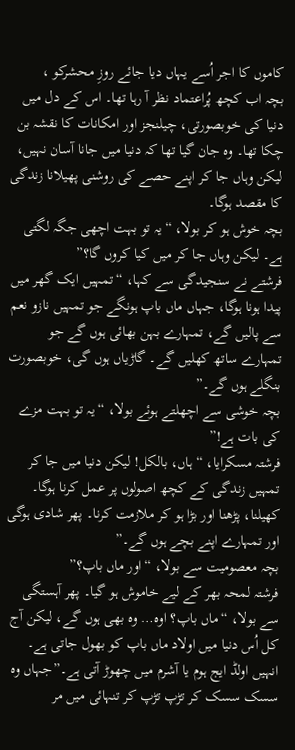کاموں کا اجر اُسے یہاں دیا جائے روزِ محشرکو ،
بچہ اب کچھ پُراعتماد نظر آ رہا تھا۔ اس کے دل میں دنیا کی خوبصورتی، چیلنجز اور امکانات کا نقشہ بن چکا تھا۔ وہ جان گیا تھا کہ دنیا میں جانا آسان نہیں، لیکن وہاں جا کر اپنے حصے کی روشنی پھیلانا زندگی کا مقصد ہوگا۔
بچہ خوش ہو کر بولا، “یہ تو بہت اچھی جگہ لگتی ہے۔ لیکن وہاں جا کر میں کیا کروں گا؟”
فرشتے نے سنجیدگی سے کہا، “تمہیں ایک گھر میں پیدا ہونا ہوگا، جہاں ماں باپ ہونگے جو تمہیں نازو نعم سے پالیں گے، تمہارے بہن بھائی ہوں گے جو تمہارے ساتھ کھلیں گے۔ گاڑیاں ہوں گی، خوبصورت بنگلے ہوں گے۔”
بچہ خوشی سے اچھلتے ہوئے بولا، “یہ تو بہت مزے کی بات ہے!”
فرشتہ مسکرایا، “ہاں، بالکل! لیکن دنیا میں جا کر تمہیں زندگی کے کچھ اصولوں پر عمل کرنا ہوگا۔ کھیلنا، پڑھنا اور بڑا ہو کر ملازمت کرنا۔ پھر شادی ہوگی اور تمہارے اپنے بچے ہوں گے۔”
بچہ معصومیت سے بولا، “اور ماں باپ؟”
فرشتہ لمحہ بھر کے لیے خاموش ہو گیا۔ پھر آہستگی سے بولا، “ماں باپ؟ اوہ… وہ بھی ہوں گے، لیکن آج کل اُس دنیا میں اولاد ماں باپ کو بھول جاتی ہے۔ انہیں اولڈ ایج ہوم یا آشرم میں چھوڑ آتی ہے۔”جہاں وہ سسک سسک کر تڑپ تڑپ کر تنہائی میں مر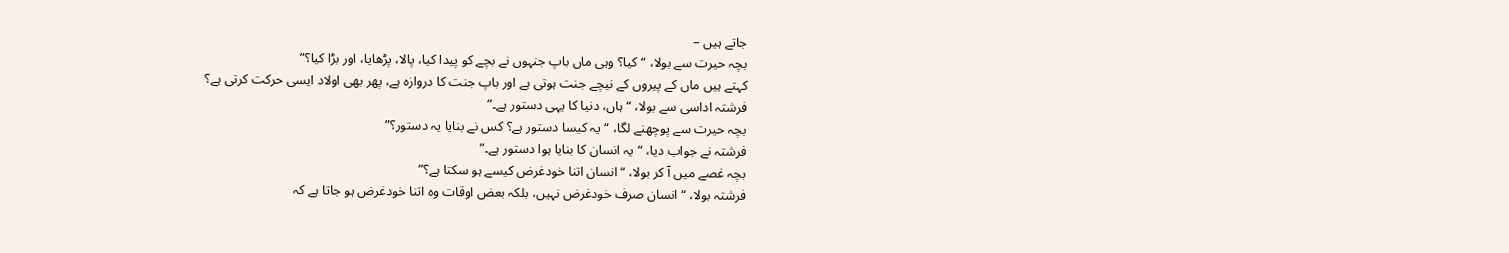جاتے ہیں –
بچہ حیرت سے بولا، “کیا؟ وہی ماں باپ جنہوں نے بچے کو پیدا کیا، پالا، پڑھایا، اور بڑا کیا؟”
کہتے ہیں ماں کے پیروں کے نیچے جنت ہوتی ہے اور باپ جنت کا دروازہ ہے، پھر بھی اولاد ایسی حرکت کرتی ہے؟
فرشتہ اداسی سے بولا، “ہاں، دنیا کا یہی دستور ہے۔”
بچہ حیرت سے پوچھنے لگا، “یہ کیسا دستور ہے؟ کس نے بنایا یہ دستور؟”
فرشتہ نے جواب دیا، “یہ انسان کا بنایا ہوا دستور ہے۔”
بچہ غصے میں آ کر بولا، “انسان اتنا خودغرض کیسے ہو سکتا ہے؟”
فرشتہ بولا، “انسان صرف خودغرض نہیں، بلکہ بعض اوقات وہ اتنا خودغرض ہو جاتا ہے کہ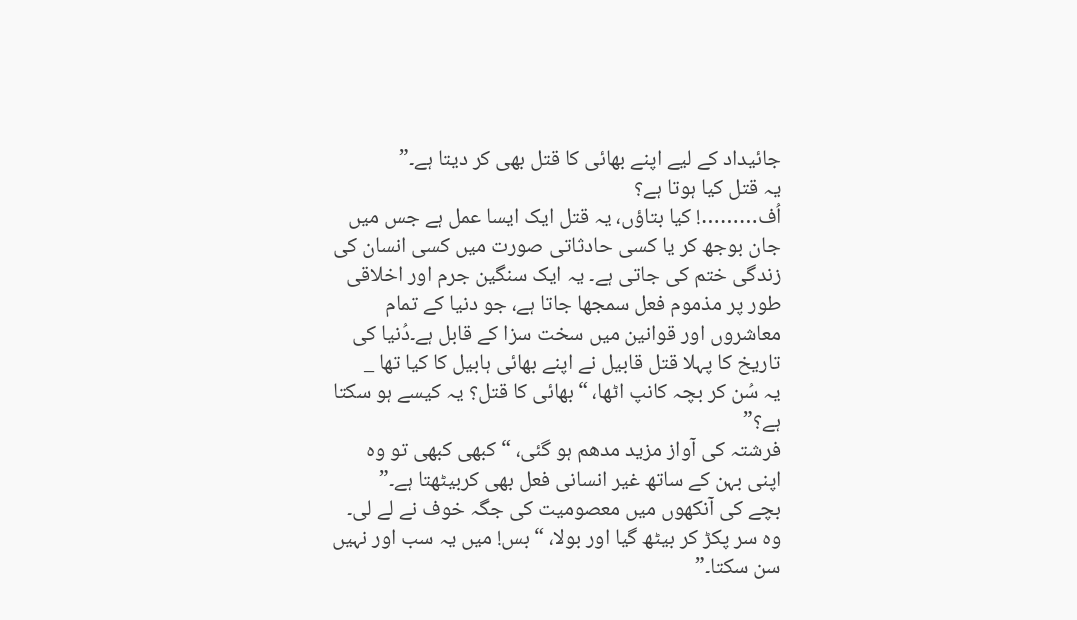جائیداد کے لیے اپنے بھائی کا قتل بھی کر دیتا ہے۔”
یہ قتل کیا ہوتا ہے؟
اُف………! کیا بتاؤں، یہ قتل ایک ایسا عمل ہے جس میں جان بوجھ کر یا کسی حادثاتی صورت میں کسی انسان کی زندگی ختم کی جاتی ہے۔ یہ ایک سنگین جرم اور اخلاقی طور پر مذموم فعل سمجھا جاتا ہے، جو دنیا کے تمام معاشروں اور قوانین میں سخت سزا کے قابل ہے۔دُنیا کی تاریخ کا پہلا قتل قابیل نے اپنے بھائی ہابیل کا کیا تھا _
یہ سُن کر بچہ کانپ اٹھا، “بھائی کا قتل؟ یہ کیسے ہو سکتا ہے؟”
فرشتہ کی آواز مزید مدھم ہو گئی، “کبھی کبھی تو وہ اپنی بہن کے ساتھ غیر انسانی فعل بھی کربیٹھتا ہے۔”
بچے کی آنکھوں میں معصومیت کی جگہ خوف نے لے لی۔ وہ سر پکڑ کر بیٹھ گیا اور بولا، “بس! میں یہ سب اور نہیں سن سکتا۔”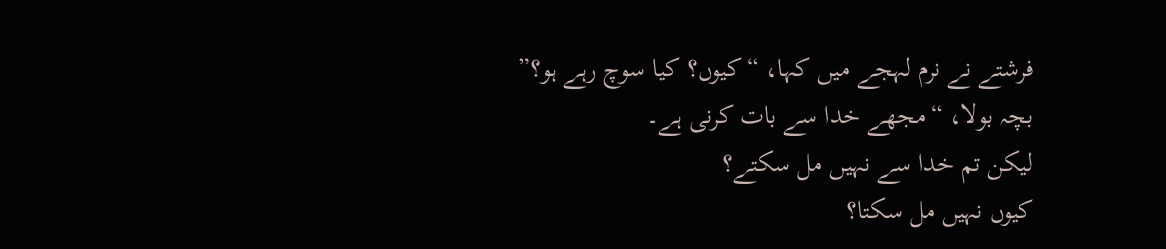فرشتے نے نرم لہجے میں کہا، “کیوں؟ کیا سوچ رہے ہو؟”
بچہ بولا، “مجھے خدا سے بات کرنی ہے۔
لیکن تم خدا سے نہیں مل سکتے؟
کیوں نہیں مل سکتا؟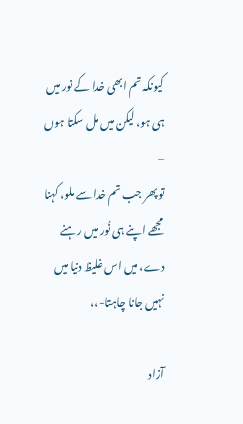کیونکہ تم ابھی خدا کے نور میں ہی ہو، لیکن میں مل سکتا ہوں –
تو پھر جب تم خدا سے ملو، کہنا مجھے اپنے ہی نُور میں رہنے دے، میں اس غلیظ دنیا میں نہیں جانا چاہتا-،،

آزاد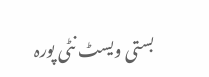بستی ویسٹ نٹی پورہ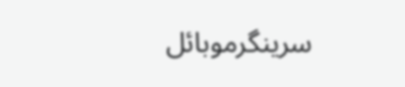سرینگرموبائل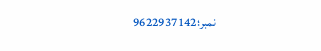نمبر؛9622937142